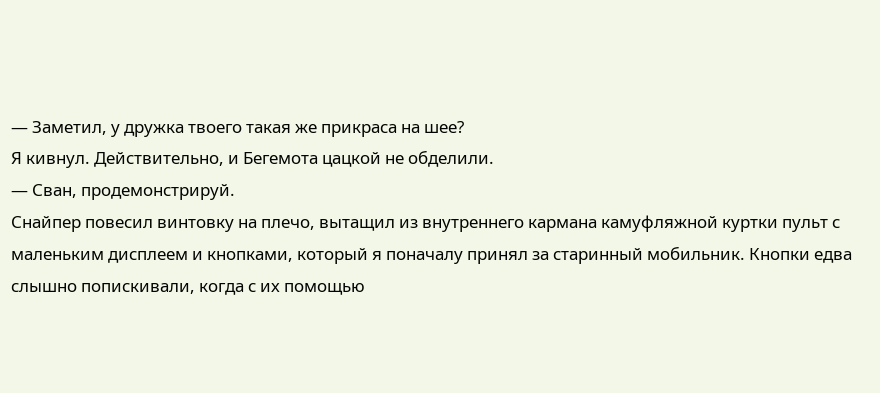— Заметил, у дружка твоего такая же прикраса на шее?
Я кивнул. Действительно, и Бегемота цацкой не обделили.
— Сван, продемонстрируй.
Снайпер повесил винтовку на плечо, вытащил из внутреннего кармана камуфляжной куртки пульт с маленьким дисплеем и кнопками, который я поначалу принял за старинный мобильник. Кнопки едва слышно попискивали, когда с их помощью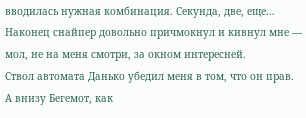вводилась нужная комбинация. Секунда, две, еще… Наконец снайпер довольно причмокнул и кивнул мне — мол, не на меня смотри, за окном интересней.
Ствол автомата Данько убедил меня в том, что он прав.
А внизу Бегемот, как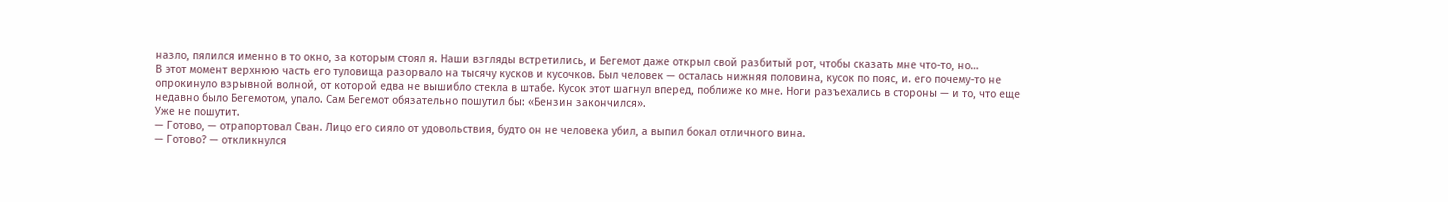назло, пялился именно в то окно, за которым стоял я. Наши взгляды встретились, и Бегемот даже открыл свой разбитый рот, чтобы сказать мне что-то, но…
В этот момент верхнюю часть его туловища разорвало на тысячу кусков и кусочков. Был человек — осталась нижняя половина, кусок по пояс, и. его почему-то не опрокинуло взрывной волной, от которой едва не вышибло стекла в штабе. Кусок этот шагнул вперед, поближе ко мне. Ноги разъехались в стороны — и то, что еще недавно было Бегемотом, упало. Сам Бегемот обязательно пошутил бы: «Бензин закончился».
Уже не пошутит.
— Готово, — отрапортовал Сван. Лицо его сияло от удовольствия, будто он не человека убил, а выпил бокал отличного вина.
— Готово? — откликнулся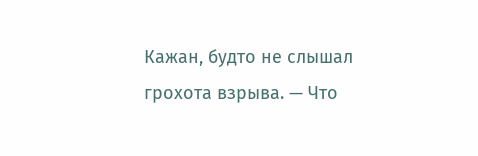Кажан, будто не слышал грохота взрыва. — Что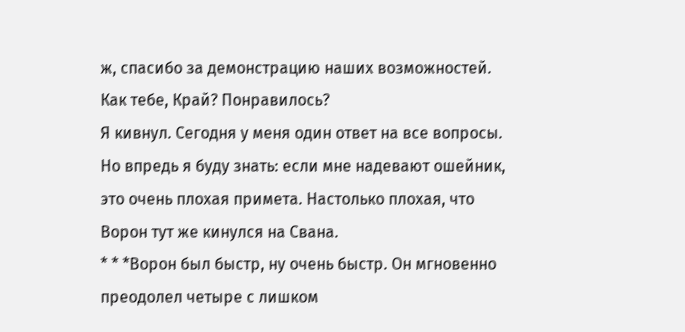ж, спасибо за демонстрацию наших возможностей. Как тебе, Край? Понравилось?
Я кивнул. Сегодня у меня один ответ на все вопросы. Но впредь я буду знать: если мне надевают ошейник, это очень плохая примета. Настолько плохая, что Ворон тут же кинулся на Свана.
* * *Ворон был быстр, ну очень быстр. Он мгновенно преодолел четыре с лишком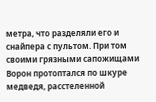метра, что разделяли его и снайпера с пультом. При том своими грязными сапожищами Ворон протоптался по шкуре медведя, расстеленной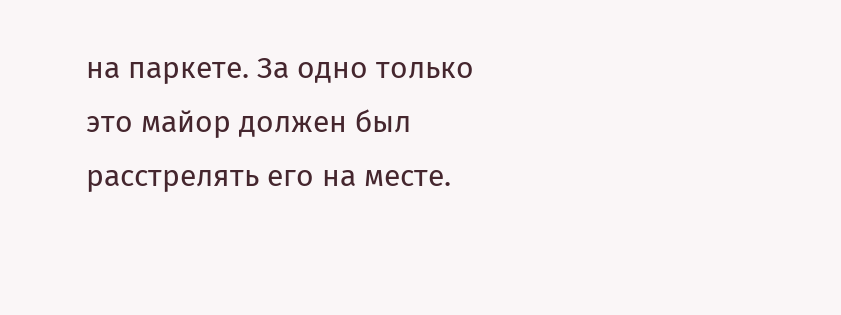на паркете. За одно только это майор должен был расстрелять его на месте.